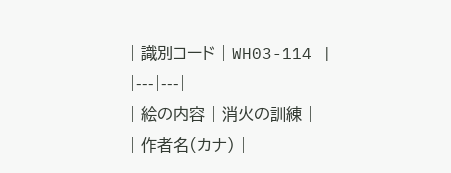| 識別コード | WH03-114 |
|---|---|
| 絵の内容 | 消火の訓練 |
| 作者名(カナ) |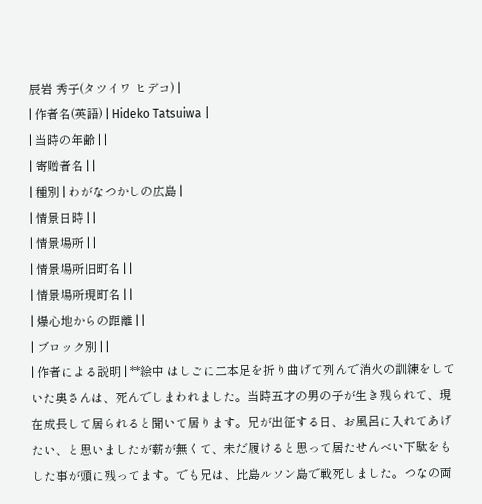辰岩 秀子(タツイワ ヒデコ) |
| 作者名(英語) | Hideko Tatsuiwa |
| 当時の年齢 | |
| 寄贈者名 | |
| 種別 | わがなつかしの広島 |
| 情景日時 | |
| 情景場所 | |
| 情景場所旧町名 | |
| 情景場所現町名 | |
| 爆心地からの距離 | |
| ブロック別 | |
| 作者による説明 | **絵中 はしごに二本足を折り曲げて列んで消火の訓練をしていた奥さんは、死んでしまわれました。当時五才の男の子が生き残られて、現在成長して居られると聞いて居ります。兄が出征する日、お風呂に入れてあげたい、と思いましたが薪が無くて、未だ履けると思って居たせんべい下駄をもした事が頭に残ってます。でも兄は、比島ルソン島で戦死しました。つなの両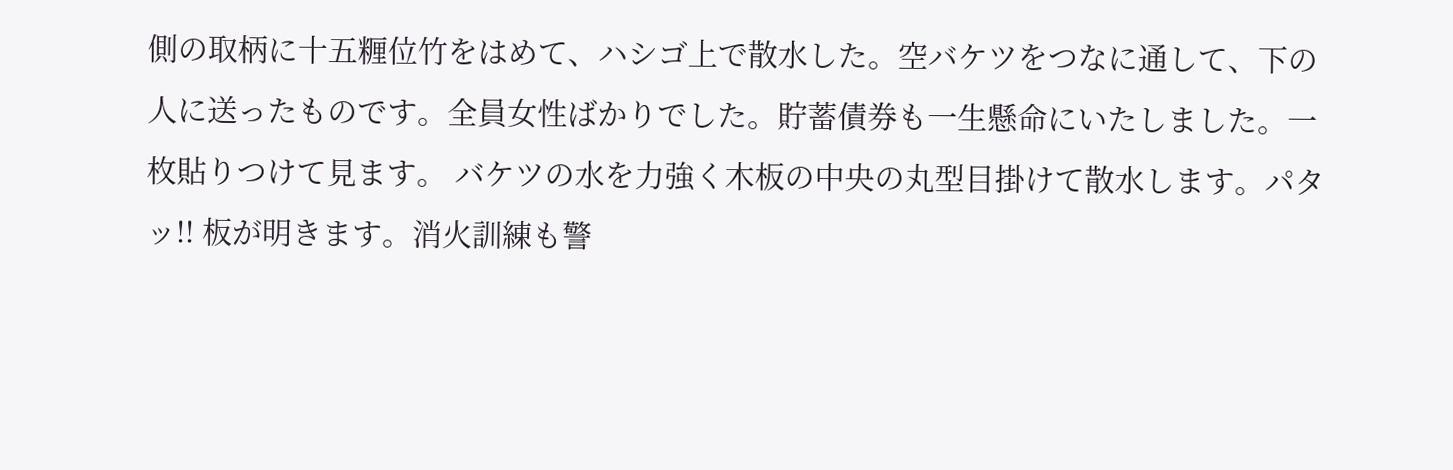側の取柄に十五糎位竹をはめて、ハシゴ上で散水した。空バケツをつなに通して、下の人に送ったものです。全員女性ばかりでした。貯蓄債券も一生懸命にいたしました。一枚貼りつけて見ます。 バケツの水を力強く木板の中央の丸型目掛けて散水します。パタッ!! 板が明きます。消火訓練も警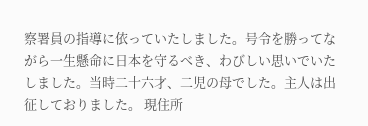察署員の指導に依っていたしました。号令を勝ってながら一生懸命に日本を守るべき、わびしい思いでいたしました。当時二十六才、二児の母でした。主人は出征しておりました。 現住所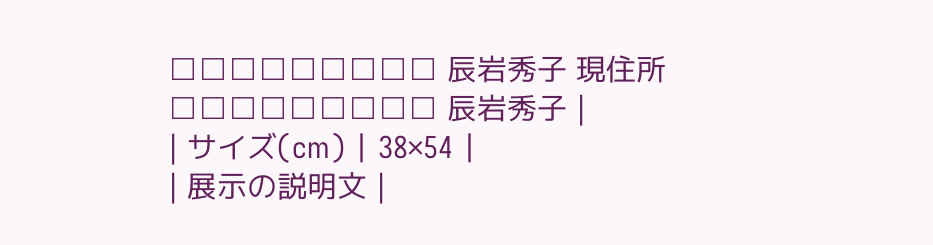□□□□□□□□□ 辰岩秀子 現住所 □□□□□□□□□ 辰岩秀子 |
| サイズ(cm) | 38×54 |
| 展示の説明文 |